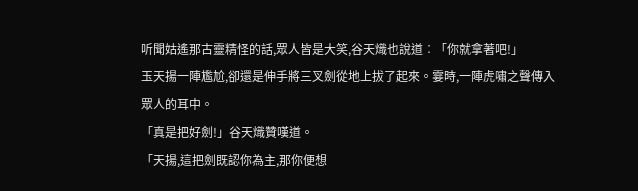听聞姑遙那古靈精怪的話,眾人皆是大笑,谷天熾也說道︰「你就拿著吧!」
玉天揚一陣尷尬,卻還是伸手將三叉劍從地上拔了起來。霎時,一陣虎嘯之聲傳入眾人的耳中。
「真是把好劍!」谷天熾贊嘆道。
「天揚,這把劍既認你為主,那你便想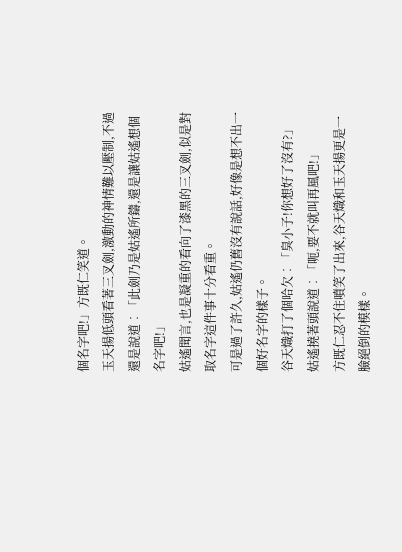個名字吧!」方既仁笑道。
玉天揚低頭看著三叉劍,激動的神情難以壓制,不過還是說道︰「此劍乃是姑遙所鑄,還是讓姑遙想個名字吧!」
姑遙聞言,也是凝重的看向了漆黑的三叉劍,似是對取名字這件事十分看重。
可是過了許久,姑遙仍舊沒有說話,好像是想不出一個好名字的樣子。
谷天熾打了個哈欠︰「臭小子!你想好了沒有?」
姑遙撓著頭說道︰「呃,要不就叫再風吧!」
方既仁忍不住噴笑了出來,谷天熾和玉天揚更是一臉絕倒的模樣。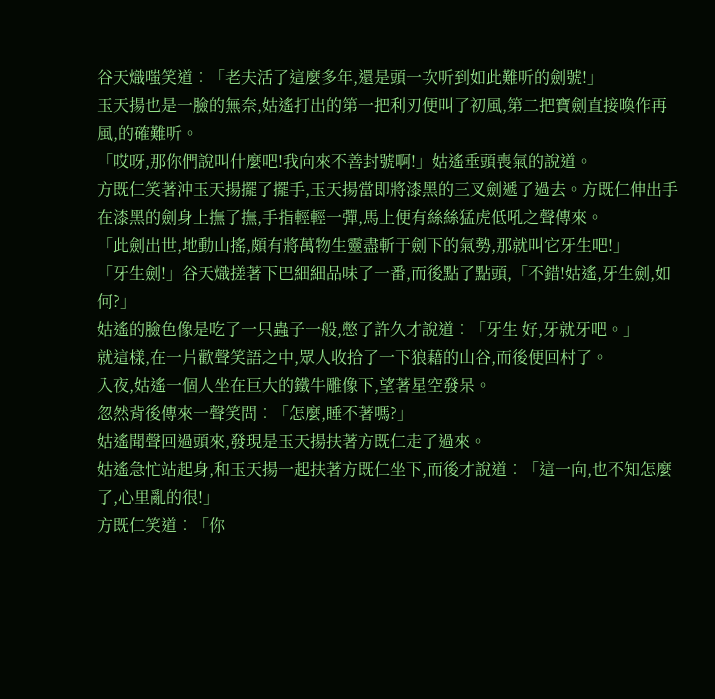谷天熾嗤笑道︰「老夫活了這麼多年,還是頭一次听到如此難听的劍號!」
玉天揚也是一臉的無奈,姑遙打出的第一把利刃便叫了初風,第二把寶劍直接喚作再風,的確難听。
「哎呀,那你們說叫什麼吧!我向來不善封號啊!」姑遙垂頭喪氣的說道。
方既仁笑著沖玉天揚擺了擺手,玉天揚當即將漆黑的三叉劍遞了過去。方既仁伸出手在漆黑的劍身上撫了撫,手指輕輕一彈,馬上便有絲絲猛虎低吼之聲傳來。
「此劍出世,地動山搖,頗有將萬物生靈盡斬于劍下的氣勢,那就叫它牙生吧!」
「牙生劍!」谷天熾搓著下巴細細品味了一番,而後點了點頭,「不錯!姑遙,牙生劍,如何?」
姑遙的臉色像是吃了一只蟲子一般,憋了許久才說道︰「牙生 好,牙就牙吧。」
就這樣,在一片歡聲笑語之中,眾人收拾了一下狼藉的山谷,而後便回村了。
入夜,姑遙一個人坐在巨大的鐵牛雕像下,望著星空發呆。
忽然背後傳來一聲笑問︰「怎麼,睡不著嗎?」
姑遙聞聲回過頭來,發現是玉天揚扶著方既仁走了過來。
姑遙急忙站起身,和玉天揚一起扶著方既仁坐下,而後才說道︰「這一向,也不知怎麼了,心里亂的很!」
方既仁笑道︰「你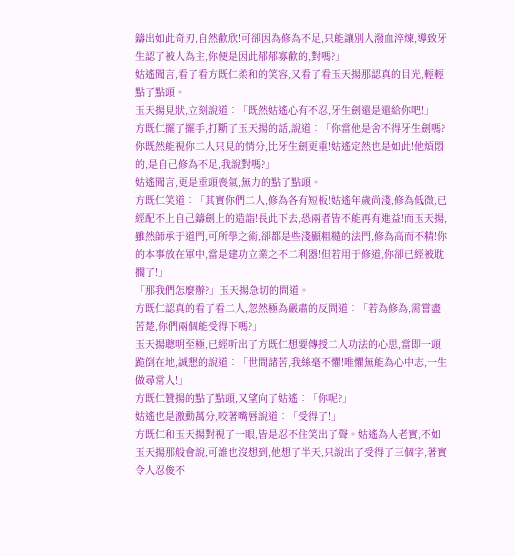鑄出如此奇刃,自然歡欣!可卻因為修為不足,只能讓別人潑血淬煉,導致牙生認了被人為主,你便是因此郁郁寡歡的,對嗎?」
姑遙聞言,看了看方既仁柔和的笑容,又看了看玉天揚那認真的目光,輕輕點了點頭。
玉天揚見狀,立刻說道︰「既然姑遙心有不忍,牙生劍還是還給你吧!」
方既仁擺了擺手,打斷了玉天揚的話,說道︰「你當他是舍不得牙生劍嗎?你既然能視你二人只見的情分,比牙生劍更重!姑遙定然也是如此!他煩悶的,是自己修為不足,我說對嗎?」
姑遙聞言,更是垂頭喪氣,無力的點了點頭。
方既仁笑道︰「其實你們二人,修為各有短板!姑遙年歲尚淺,修為低微,已經配不上自己鑄劍上的造詣!長此下去,恐兩者皆不能再有進益!而玉天揚,雖然師承于道門,可所學之術,卻都是些淺顯粗糙的法門,修為高而不精!你的本事放在軍中,當是建功立業之不二利器!但若用于修道,你卻已經被耽擱了!」
「那我們怎麼辦?」玉天揚急切的問道。
方既仁認真的看了看二人,忽然極為嚴肅的反問道︰「若為修為,需嘗盡苦楚,你們兩個能受得下嗎?」
玉天揚聰明至極,已經听出了方既仁想要傳授二人功法的心思,當即一頭跪倒在地,誠懇的說道︰「世間諸苦,我絲毫不懼!唯懼無能為心中志,一生做尋常人!」
方既仁贊揚的點了點頭,又望向了姑遙︰「你呢?」
姑遙也是激動萬分,咬著嘴唇說道︰「受得了!」
方既仁和玉天揚對視了一眼,皆是忍不住笑出了聲。姑遙為人老實,不如玉天揚那般會說,可誰也沒想到,他想了半天,只說出了受得了三個字,著實令人忍俊不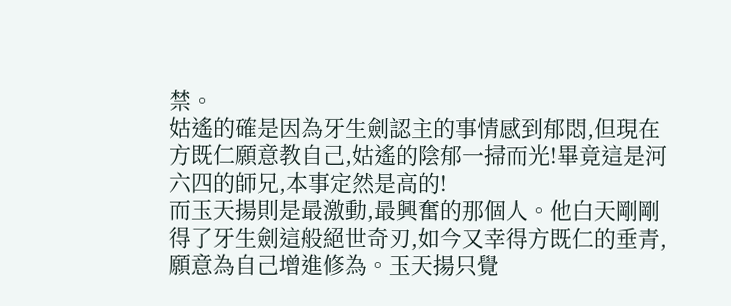禁。
姑遙的確是因為牙生劍認主的事情感到郁悶,但現在方既仁願意教自己,姑遙的陰郁一掃而光!畢竟這是河六四的師兄,本事定然是高的!
而玉天揚則是最激動,最興奮的那個人。他白天剛剛得了牙生劍這般絕世奇刃,如今又幸得方既仁的垂青,願意為自己增進修為。玉天揚只覺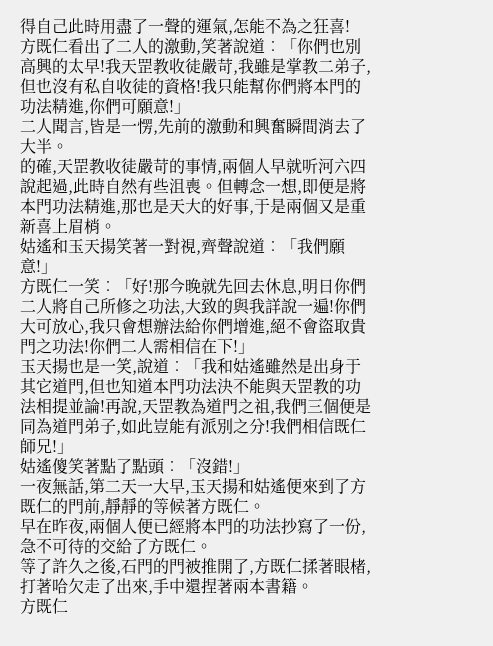得自己此時用盡了一聲的運氣,怎能不為之狂喜!
方既仁看出了二人的激動,笑著說道︰「你們也別高興的太早!我天罡教收徒嚴苛,我雖是掌教二弟子,但也沒有私自收徒的資格!我只能幫你們將本門的功法精進,你們可願意!」
二人聞言,皆是一愣,先前的激動和興奮瞬間消去了大半。
的確,天罡教收徒嚴苛的事情,兩個人早就听河六四說起過,此時自然有些沮喪。但轉念一想,即便是將本門功法精進,那也是天大的好事,于是兩個又是重新喜上眉梢。
姑遙和玉天揚笑著一對視,齊聲說道︰「我們願意!」
方既仁一笑︰「好!那今晚就先回去休息,明日你們二人將自己所修之功法,大致的與我詳說一遍!你們大可放心,我只會想辦法給你們增進,絕不會盜取貴門之功法!你們二人需相信在下!」
玉天揚也是一笑,說道︰「我和姑遙雖然是出身于其它道門,但也知道本門功法決不能與天罡教的功法相提並論!再說,天罡教為道門之祖,我們三個便是同為道門弟子,如此豈能有派別之分!我們相信既仁師兄!」
姑遙傻笑著點了點頭︰「沒錯!」
一夜無話,第二天一大早,玉天揚和姑遙便來到了方既仁的門前,靜靜的等候著方既仁。
早在昨夜,兩個人便已經將本門的功法抄寫了一份,急不可待的交給了方既仁。
等了許久之後,石門的門被推開了,方既仁揉著眼楮,打著哈欠走了出來,手中還捏著兩本書籍。
方既仁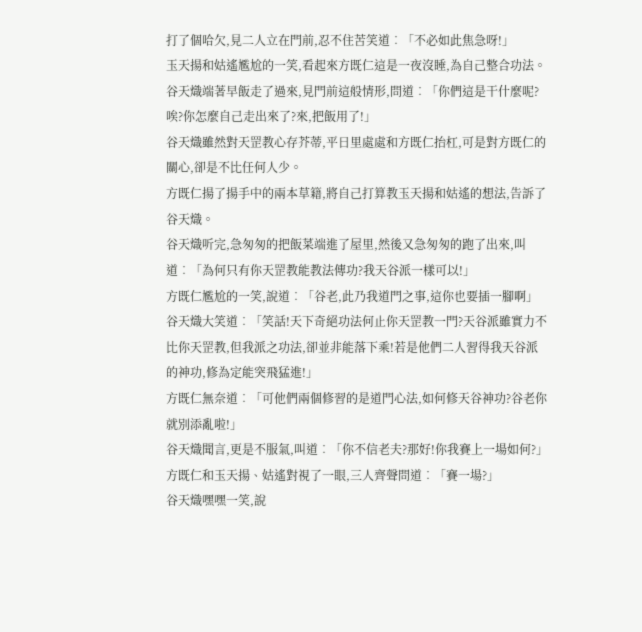打了個哈欠,見二人立在門前,忍不住苦笑道︰「不必如此焦急呀!」
玉天揚和姑遙尷尬的一笑,看起來方既仁這是一夜沒睡,為自己整合功法。
谷天熾端著早飯走了過來,見門前這般情形,問道︰「你們這是干什麼呢?唉?你怎麼自己走出來了?來,把飯用了!」
谷天熾雖然對天罡教心存芥蒂,平日里處處和方既仁抬杠,可是對方既仁的關心,卻是不比任何人少。
方既仁揚了揚手中的兩本草籍,將自己打算教玉天揚和姑遙的想法,告訴了谷天熾。
谷天熾听完,急匆匆的把飯菜端進了屋里,然後又急匆匆的跑了出來,叫道︰「為何只有你天罡教能教法傳功?我天谷派一樣可以!」
方既仁尷尬的一笑,說道︰「谷老,此乃我道門之事,這你也要插一腳啊」
谷天熾大笑道︰「笑話!天下奇絕功法何止你天罡教一門?天谷派雖實力不比你天罡教,但我派之功法,卻並非能落下乘!若是他們二人習得我天谷派的神功,修為定能突飛猛進!」
方既仁無奈道︰「可他們兩個修習的是道門心法,如何修天谷神功?谷老你就別添亂啦!」
谷天熾聞言,更是不服氣,叫道︰「你不信老夫?那好!你我賽上一場如何?」
方既仁和玉天揚、姑遙對視了一眼,三人齊聲問道︰「賽一場?」
谷天熾嘿嘿一笑,說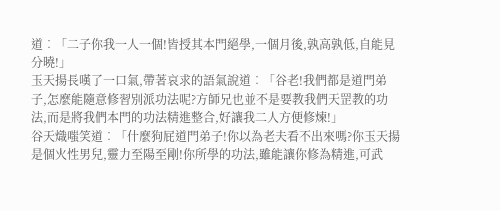道︰「二子你我一人一個!皆授其本門絕學,一個月後,孰高孰低,自能見分曉!」
玉天揚長嘆了一口氣,帶著哀求的語氣說道︰「谷老!我們都是道門弟子,怎麼能隨意修習別派功法呢?方師兄也並不是要教我們天罡教的功法,而是將我們本門的功法精進整合,好讓我二人方便修煉!」
谷天熾嗤笑道︰「什麼狗屁道門弟子!你以為老夫看不出來嗎?你玉天揚是個火性男兒,靈力至陽至剛!你所學的功法,雖能讓你修為精進,可武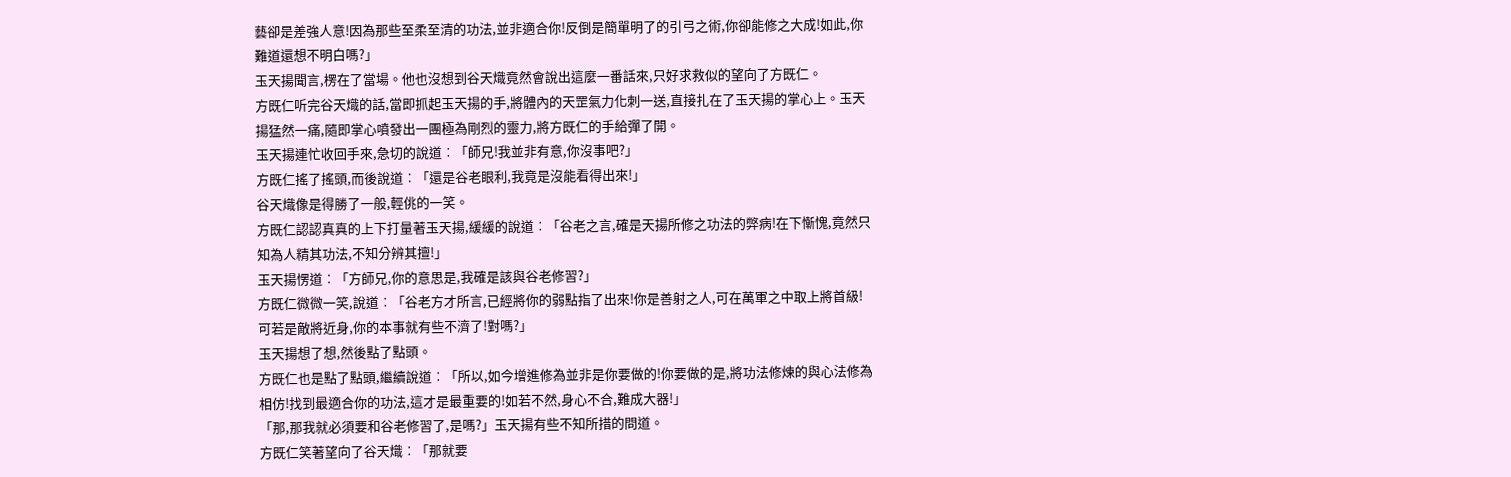藝卻是差強人意!因為那些至柔至清的功法,並非適合你!反倒是簡單明了的引弓之術,你卻能修之大成!如此,你難道還想不明白嗎?」
玉天揚聞言,楞在了當場。他也沒想到谷天熾竟然會說出這麼一番話來,只好求救似的望向了方既仁。
方既仁听完谷天熾的話,當即抓起玉天揚的手,將體內的天罡氣力化刺一送,直接扎在了玉天揚的掌心上。玉天揚猛然一痛,隨即掌心噴發出一團極為剛烈的靈力,將方既仁的手給彈了開。
玉天揚連忙收回手來,急切的說道︰「師兄!我並非有意,你沒事吧?」
方既仁搖了搖頭,而後說道︰「還是谷老眼利,我竟是沒能看得出來!」
谷天熾像是得勝了一般,輕佻的一笑。
方既仁認認真真的上下打量著玉天揚,緩緩的說道︰「谷老之言,確是天揚所修之功法的弊病!在下慚愧,竟然只知為人精其功法,不知分辨其擅!」
玉天揚愣道︰「方師兄,你的意思是,我確是該與谷老修習?」
方既仁微微一笑,說道︰「谷老方才所言,已經將你的弱點指了出來!你是善射之人,可在萬軍之中取上將首級!可若是敵將近身,你的本事就有些不濟了!對嗎?」
玉天揚想了想,然後點了點頭。
方既仁也是點了點頭,繼續說道︰「所以,如今增進修為並非是你要做的!你要做的是,將功法修煉的與心法修為相仿!找到最適合你的功法,這才是最重要的!如若不然,身心不合,難成大器!」
「那,那我就必須要和谷老修習了,是嗎?」玉天揚有些不知所措的問道。
方既仁笑著望向了谷天熾︰「那就要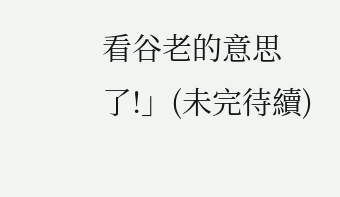看谷老的意思了!」(未完待續)